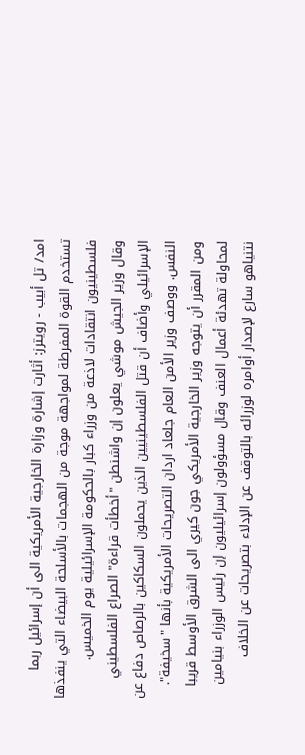امد/ تل أبيب - رويترز: أثارت إشارة وزارة الخارجية الأمريكية الى أن إسرائيل ربما تستخدم القوة المفرطة لمواجهة موجة من الهجمات بالأسلحة البيضاء التي ينفذها فلسطينيون انتقادات لاذعة من وزراء كبار بالحكومة الإسرائيلية يوم الخميس.
وقال وزير الجيش موشي يعلون إن واشنطن "أخطأت قراءة" الصراع الفلسطيني الإسرائيلي وأضاف أن قتل الفلسطينيين الذين يحملون السكاكين بالرصاص دفاع عن النفس. ووصف وزير الأمن العام جلعاد اردان التصريحات الأمريكية بأنها "سخيفة".
ومن المقرر أن يتوجه وزير الخارجية الأمريكي جون كيري الى الشرق الأوسط قريبا لمحاولة تهدئة أعمال العنف وقال مسؤولون إسرائيليون إن رئيس الوزراء بنيامين نتنياهو سارع لإصدار أوامره لوزرائه بالتوقف عن الإدلاء بتصريحات عن الخلاف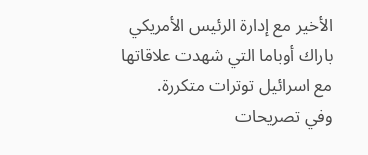الأخير مع إدارة الرئيس الأمريكي باراك أوباما التي شهدت علاقاتها مع اسرائيل توترات متكررة.
وفي تصريحات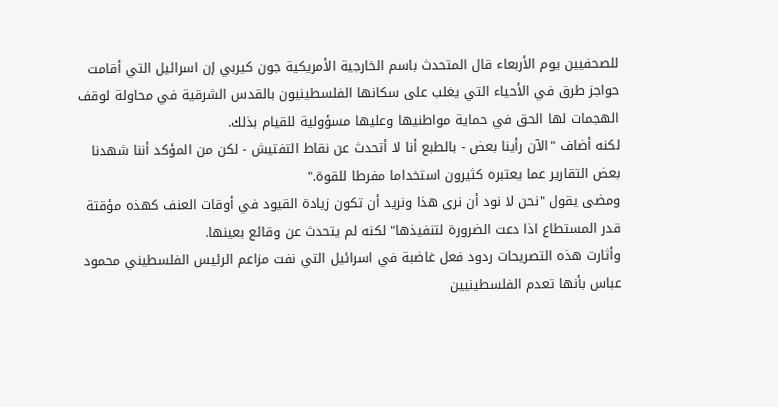للصحفيين يوم الأربعاء قال المتحدث باسم الخارجية الأمريكية جون كيربي إن اسرائيل التي أقامت حواجز طرق في الأحياء التي يغلب على سكانها الفلسطينيون بالقدس الشرقية في محاولة لوقف الهجمات لها الحق في حماية مواطنيها وعليها مسؤولية للقيام بذلك.
لكنه أضاف "الآن رأينا بعض - بالطبع أنا لا أتحدث عن نقاط التفتيش - لكن من المؤكد أننا شهدنا بعض التقارير عما يعتبره كثيرون استخداما مفرطا للقوة."
ومضى يقول "نحن لا نود أن نرى هذا ونريد أن تكون زيادة القيود في أوقات العنف كهذه مؤقتة قدر المستطاع اذا دعت الضرورة لتنفيذها" لكنه لم يتحدث عن وقائع بعينها.
وأثارت هذه التصريحات ردود فعل غاضبة في اسرائيل التي نفت مزاعم الرئيس الفلسطيني محمود عباس بأنها تعدم الفلسطينيين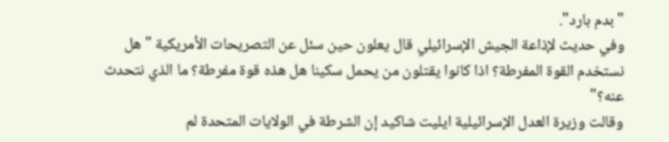"بدم بارد".
وفي حديث لإذاعة الجيش الإسرائيلي قال يعلون حين سئل عن التصريحات الأمريكية "هل نستخدم القوة المفرطة؟ اذا كانوا يقتلون من يحمل سكينا هل هذه قوة مفرطة؟ ما الذي نتحدث عنه؟"
وقالت وزيرة العدل الإسرائيلية ايليت شاكيد إن الشرطة في الولايات المتحدة لم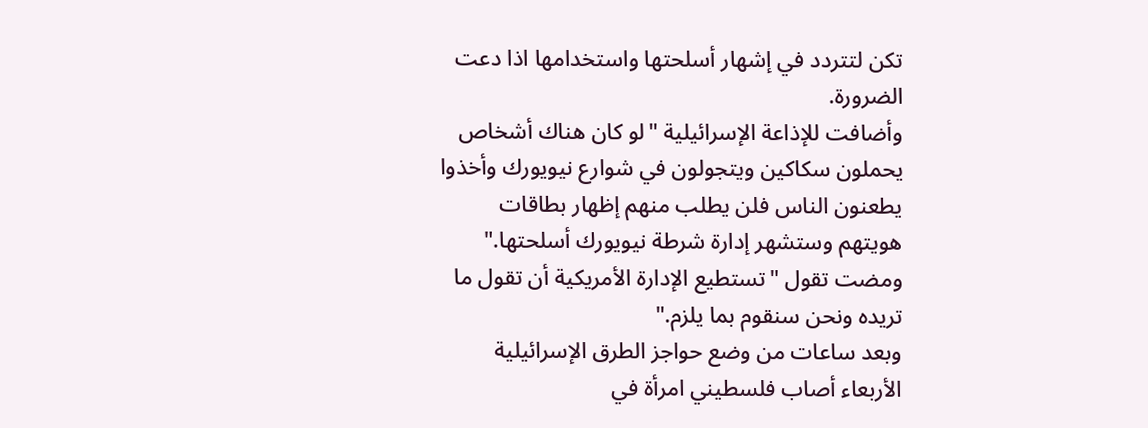تكن لتتردد في إشهار أسلحتها واستخدامها اذا دعت الضرورة.
وأضافت للإذاعة الإسرائيلية "لو كان هناك أشخاص يحملون سكاكين ويتجولون في شوارع نيويورك وأخذوا يطعنون الناس فلن يطلب منهم إظهار بطاقات هويتهم وستشهر إدارة شرطة نيويورك أسلحتها."
ومضت تقول "تستطيع الإدارة الأمريكية أن تقول ما تريده ونحن سنقوم بما يلزم."
وبعد ساعات من وضع حواجز الطرق الإسرائيلية الأربعاء أصاب فلسطيني امرأة في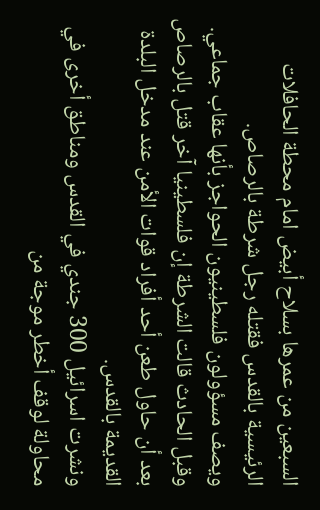السبعين من عمرها بسلاح أبيض امام محطة الحافلات الرئيسية بالقدس فقتله رجل شرطة بالرصاص.
ويصف مسؤولون فلسطينيون الحواجز بأنها عقاب جماعي.
وقبل الحادث قالت الشرطة إن فلسطينيا آخر قتل بالرصاص بعد أن حاول طعن أحد أفراد قوات الأمن عند مدخل البلدة القديمة بالقدس.
ونشرت اسرائيل 300 جندي في القدس ومناطق أخرى في محاولة لوقف أخطر موجة من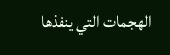الهجمات التي ينفذها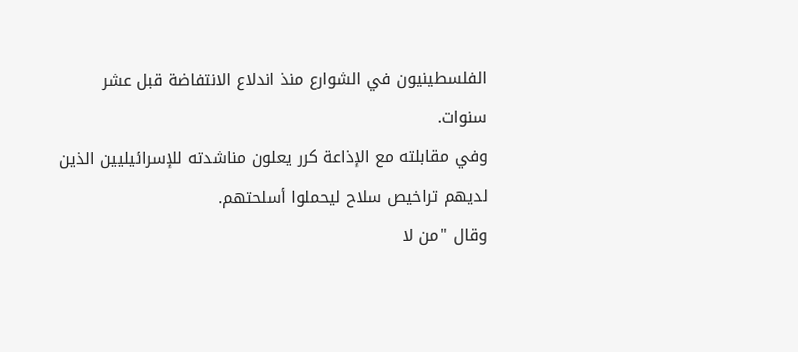الفلسطينيون في الشوارع منذ اندلاع الانتفاضة قبل عشر سنوات.
وفي مقابلته مع الإذاعة كرر يعلون مناشدته للإسرائيليين الذين لديهم تراخيص سلاح ليحملوا أسلحتهم.
وقال "من لا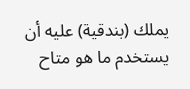يملك (بندقية) عليه أن يستخدم ما هو متاح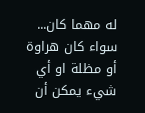له مهما كان... سواء كان هراوة أو مظلة او أي شيء يمكن أن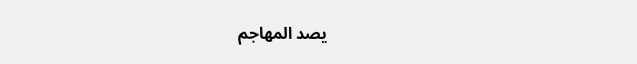يصد المهاجم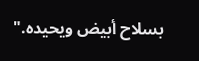بسلاح أبيض ويحيده."